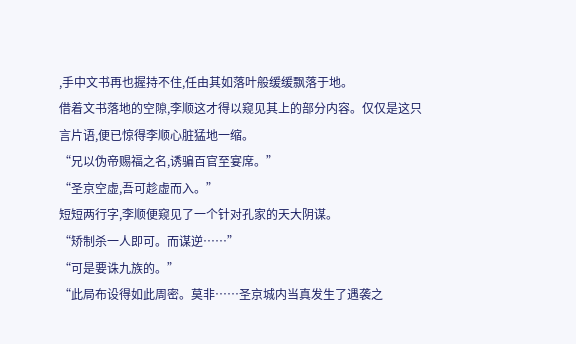,手中文书再也握持不住,任由其如落叶般缓缓飘落于地。
借着文书落地的空隙,李顺这才得以窥见其上的部分内容。仅仅是这只言片语,便已惊得李顺心脏猛地一缩。
“兄以伪帝赐福之名,诱骗百官至宴席。”
“圣京空虚,吾可趁虚而入。”
短短两行字,李顺便窥见了一个针对孔家的天大阴谋。
“矫制杀一人即可。而谋逆……”
“可是要诛九族的。”
“此局布设得如此周密。莫非……圣京城内当真发生了遇袭之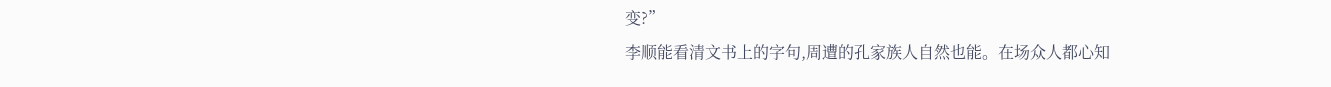变?”
李顺能看清文书上的字句,周遭的孔家族人自然也能。在场众人都心知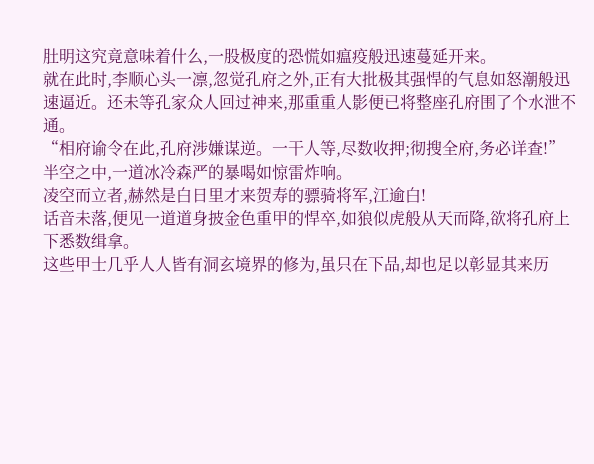肚明这究竟意味着什么,一股极度的恐慌如瘟疫般迅速蔓延开来。
就在此时,李顺心头一凛,忽觉孔府之外,正有大批极其强悍的气息如怒潮般迅速逼近。还未等孔家众人回过神来,那重重人影便已将整座孔府围了个水泄不通。
“相府谕令在此,孔府涉嫌谋逆。一干人等,尽数收押;彻搜全府,务必详查!”
半空之中,一道冰冷森严的暴喝如惊雷炸响。
凌空而立者,赫然是白日里才来贺寿的骠骑将军,江逾白!
话音未落,便见一道道身披金色重甲的悍卒,如狼似虎般从天而降,欲将孔府上下悉数缉拿。
这些甲士几乎人人皆有洞玄境界的修为,虽只在下品,却也足以彰显其来历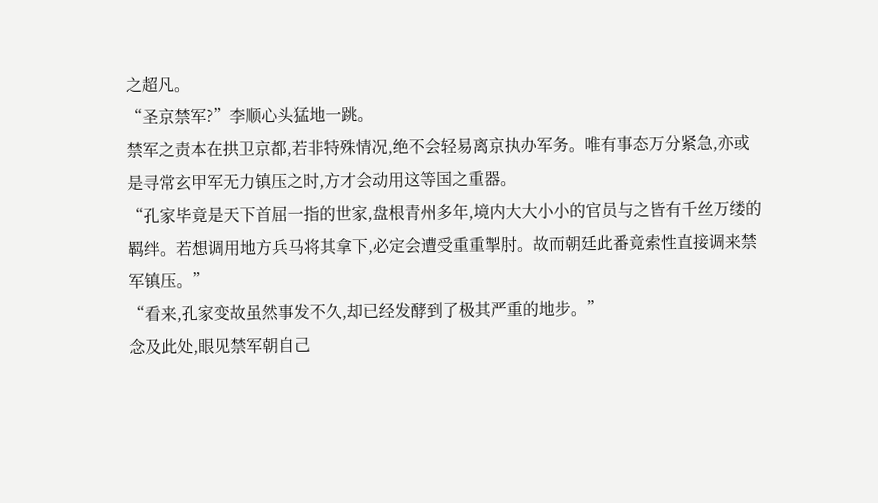之超凡。
“圣京禁军?”李顺心头猛地一跳。
禁军之责本在拱卫京都,若非特殊情况,绝不会轻易离京执办军务。唯有事态万分紧急,亦或是寻常玄甲军无力镇压之时,方才会动用这等国之重器。
“孔家毕竟是天下首屈一指的世家,盘根青州多年,境内大大小小的官员与之皆有千丝万缕的羁绊。若想调用地方兵马将其拿下,必定会遭受重重掣肘。故而朝廷此番竟索性直接调来禁军镇压。”
“看来,孔家变故虽然事发不久,却已经发酵到了极其严重的地步。”
念及此处,眼见禁军朝自己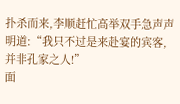扑杀而来,李顺赶忙高举双手急声声明道:“我只不过是来赴宴的宾客,并非孔家之人!”
面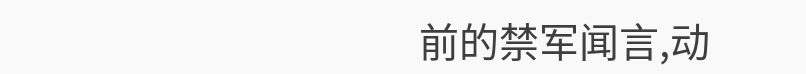前的禁军闻言,动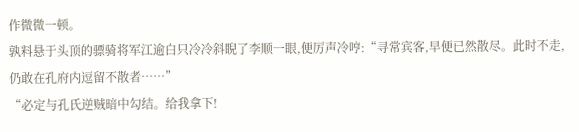作微微一顿。
孰料悬于头顶的骠骑将军江逾白只冷冷斜睨了李顺一眼,便厉声冷哼:“寻常宾客,早便已然散尽。此时不走,仍敢在孔府内逗留不散者……”
“必定与孔氏逆贼暗中勾结。给我拿下!